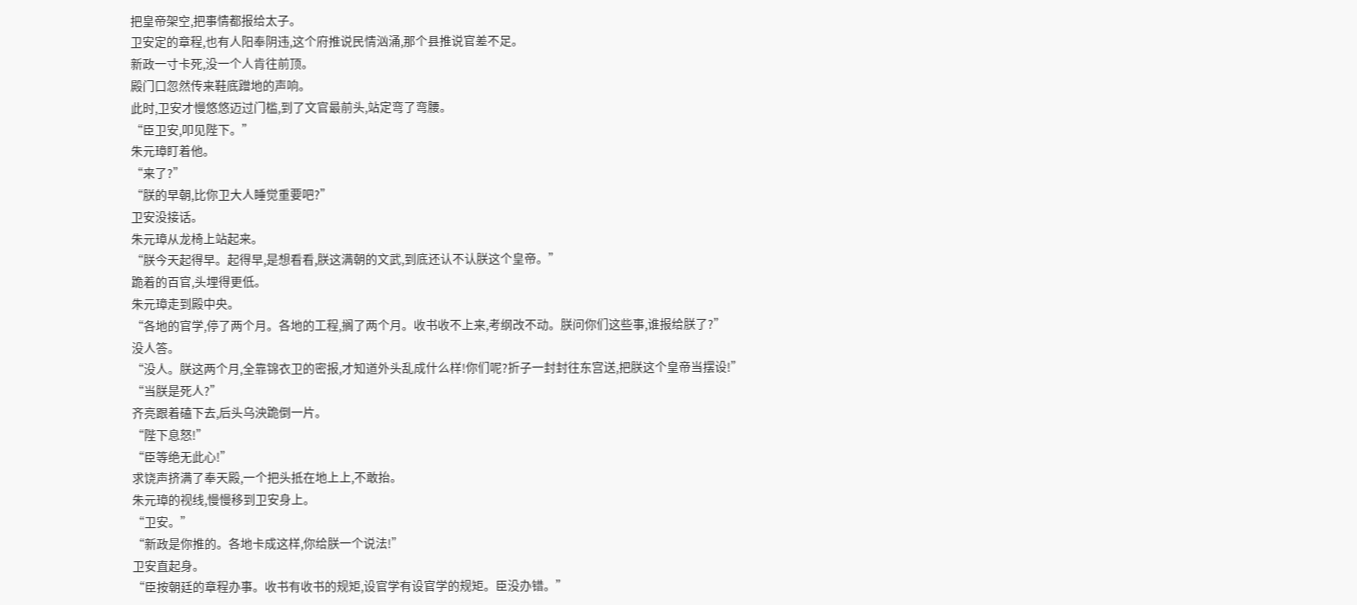把皇帝架空,把事情都报给太子。
卫安定的章程,也有人阳奉阴违,这个府推说民情汹涌,那个县推说官差不足。
新政一寸卡死,没一个人肯往前顶。
殿门口忽然传来鞋底蹭地的声响。
此时,卫安才慢悠悠迈过门槛,到了文官最前头,站定弯了弯腰。
“臣卫安,叩见陛下。”
朱元璋盯着他。
“来了?”
“朕的早朝,比你卫大人睡觉重要吧?”
卫安没接话。
朱元璋从龙椅上站起来。
“朕今天起得早。起得早,是想看看,朕这满朝的文武,到底还认不认朕这个皇帝。”
跪着的百官,头埋得更低。
朱元璋走到殿中央。
“各地的官学,停了两个月。各地的工程,搁了两个月。收书收不上来,考纲改不动。朕问你们这些事,谁报给朕了?”
没人答。
“没人。朕这两个月,全靠锦衣卫的密报,才知道外头乱成什么样!你们呢?折子一封封往东宫送,把朕这个皇帝当摆设!”
“当朕是死人?”
齐亮跟着磕下去,后头乌泱跪倒一片。
“陛下息怒!”
“臣等绝无此心!”
求饶声挤满了奉天殿,一个把头抵在地上上,不敢抬。
朱元璋的视线,慢慢移到卫安身上。
“卫安。”
“新政是你推的。各地卡成这样,你给朕一个说法!”
卫安直起身。
“臣按朝廷的章程办事。收书有收书的规矩,设官学有设官学的规矩。臣没办错。”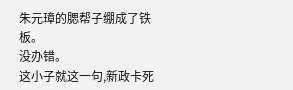朱元璋的腮帮子绷成了铁板。
没办错。
这小子就这一句,新政卡死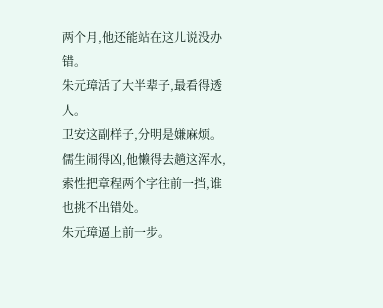两个月,他还能站在这儿说没办错。
朱元璋活了大半辈子,最看得透人。
卫安这副样子,分明是嫌麻烦。
儒生闹得凶,他懒得去趟这浑水,索性把章程两个字往前一挡,谁也挑不出错处。
朱元璋逼上前一步。